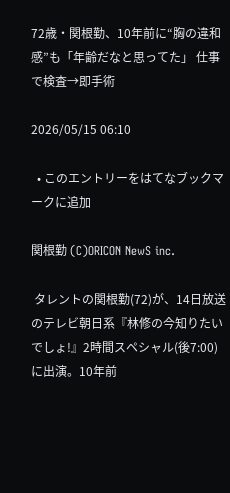72歳・関根勤、10年前に“胸の違和感”も「年齢だなと思ってた」 仕事で検査→即手術

2026/05/15 06:10

  • このエントリーをはてなブックマークに追加

関根勤 (C)ORICON NewS inc.

 タレントの関根勤(72)が、14日放送のテレビ朝日系『林修の今知りたいでしょ!』2時間スペシャル(後7:00)に出演。10年前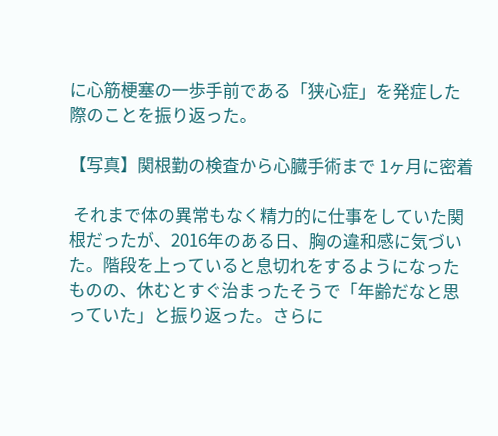に心筋梗塞の一歩手前である「狭心症」を発症した際のことを振り返った。

【写真】関根勤の検査から心臓手術まで 1ヶ月に密着

 それまで体の異常もなく精力的に仕事をしていた関根だったが、2016年のある日、胸の違和感に気づいた。階段を上っていると息切れをするようになったものの、休むとすぐ治まったそうで「年齢だなと思っていた」と振り返った。さらに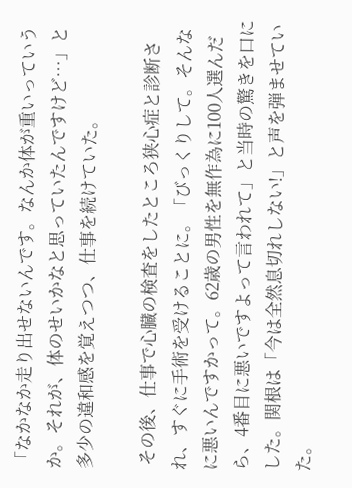「なかなか走り出せないんです。なんか体が重いっていうか。それが、体のせいかなと思っていたんですけど…」と多少の違和感を覚えつつ、仕事を続けていた。

 その後、仕事で心臓の検査をしたところ狭心症と診断され、すぐに手術を受けることに。「びっくりして。そんなに悪いんですかって。62歳の男性を無作為に100人選んだら、4番目に悪いですよって言われて」と当時の驚きを口にした。関根は「今は全然息切れしない!」と声を弾ませていた。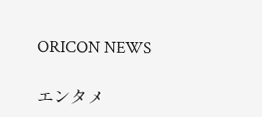ORICON NEWS

エンタメ